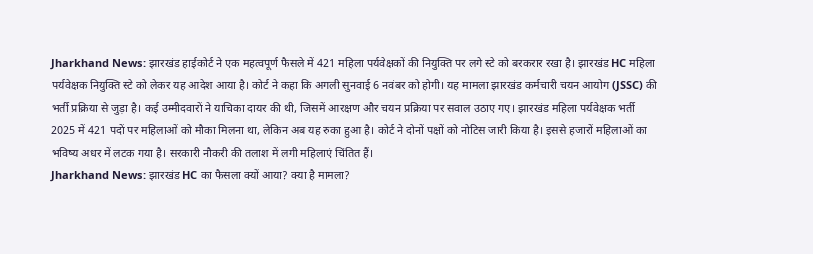Jharkhand News: झारखंड हाईकोर्ट ने एक महत्वपूर्ण फैसले में 421 महिला पर्यवेक्षकों की नियुक्ति पर लगे स्टे को बरकरार रखा है। झारखंड HC महिला पर्यवेक्षक नियुक्ति स्टे को लेकर यह आदेश आया है। कोर्ट ने कहा कि अगली सुनवाई 6 नवंबर को होगी। यह मामला झारखंड कर्मचारी चयन आयोग (JSSC) की भर्ती प्रक्रिया से जुड़ा है। कई उम्मीदवारों ने याचिका दायर की थी, जिसमें आरक्षण और चयन प्रक्रिया पर सवाल उठाए गए। झारखंड महिला पर्यवेक्षक भर्ती 2025 में 421 पदों पर महिलाओं को मौका मिलना था, लेकिन अब यह रुका हुआ है। कोर्ट ने दोनों पक्षों को नोटिस जारी किया है। इससे हजारों महिलाओं का भविष्य अधर में लटक गया है। सरकारी नौकरी की तलाश में लगी महिलाएं चिंतित हैं।
Jharkhand News: झारखंड HC का फैसला क्यों आया? क्या है मामला?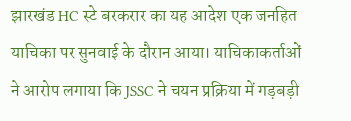झारखंड HC स्टे बरकरार का यह आदेश एक जनहित याचिका पर सुनवाई के दौरान आया। याचिकाकर्ताओं ने आरोप लगाया कि JSSC ने चयन प्रक्रिया में गड़बड़ी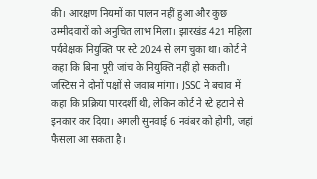की। आरक्षण नियमों का पालन नहीं हुआ और कुछ उम्मीदवारों को अनुचित लाभ मिला। झारखंड 421 महिला पर्यवेक्षक नियुक्ति पर स्टे 2024 से लग चुका था। कोर्ट ने कहा कि बिना पूरी जांच के नियुक्ति नहीं हो सकती। जस्टिस ने दोनों पक्षों से जवाब मांगा। JSSC ने बचाव में कहा कि प्रक्रिया पारदर्शी थी, लेकिन कोर्ट ने स्टे हटाने से इनकार कर दिया। अगली सुनवाई 6 नवंबर को होगी, जहां फैसला आ सकता है।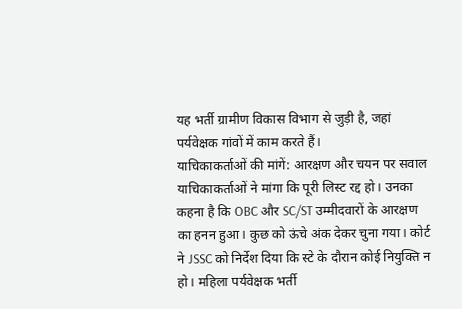यह भर्ती ग्रामीण विकास विभाग से जुड़ी है, जहां पर्यवेक्षक गांवों में काम करते हैं।
याचिकाकर्ताओं की मांगें: आरक्षण और चयन पर सवाल
याचिकाकर्ताओं ने मांगा कि पूरी लिस्ट रद्द हो। उनका कहना है कि OBC और SC/ST उम्मीदवारों के आरक्षण का हनन हुआ। कुछ को ऊंचे अंक देकर चुना गया। कोर्ट ने JSSC को निर्देश दिया कि स्टे के दौरान कोई नियुक्ति न हो। महिला पर्यवेक्षक भर्ती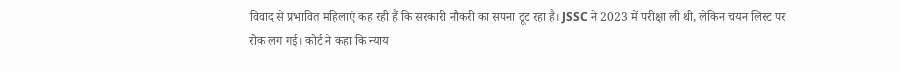विवाद से प्रभावित महिलाएं कह रही हैं कि सरकारी नौकरी का सपना टूट रहा है। JSSC ने 2023 में परीक्षा ली थी, लेकिन चयन लिस्ट पर रोक लग गई। कोर्ट ने कहा कि न्याय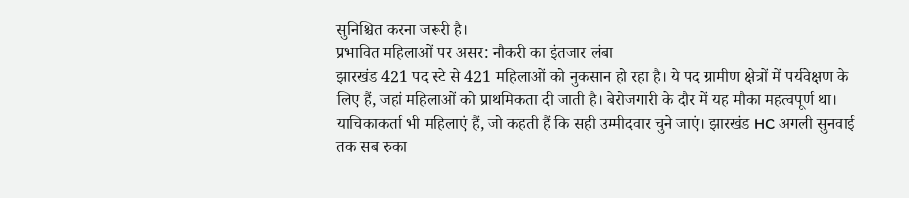सुनिश्चित करना जरूरी है।
प्रभावित महिलाओं पर असर: नौकरी का इंतजार लंबा
झारखंड 421 पद स्टे से 421 महिलाओं को नुकसान हो रहा है। ये पद ग्रामीण क्षेत्रों में पर्यवेक्षण के लिए हैं, जहां महिलाओं को प्राथमिकता दी जाती है। बेरोजगारी के दौर में यह मौका महत्वपूर्ण था। याचिकाकर्ता भी महिलाएं हैं, जो कहती हैं कि सही उम्मीदवार चुने जाएं। झारखंड HC अगली सुनवाई तक सब रुका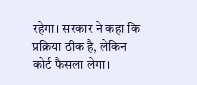रहेगा। सरकार ने कहा कि प्रक्रिया ठीक है, लेकिन कोर्ट फैसला लेगा।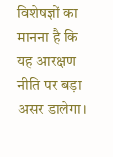विशेषज्ञों का मानना है कि यह आरक्षण नीति पर बड़ा असर डालेगा।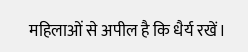महिलाओं से अपील है कि धैर्य रखें।